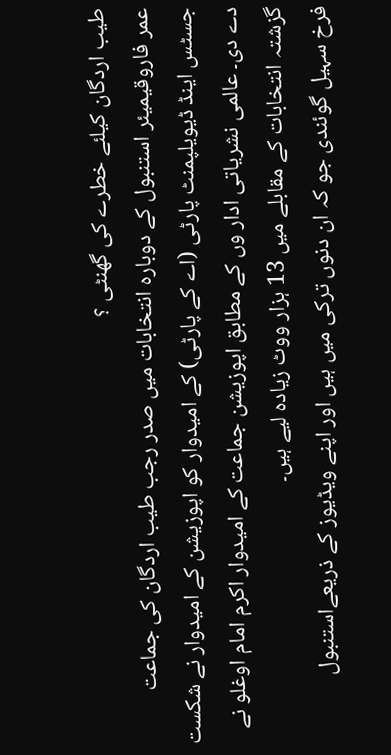طیب اردگان کیلئے خطرے کی گھنٹی ؟
عمر فاروقیمیئر استنبول کے دوبارہ انتخابات میں صدر رجب طیب اردگان کی جماعت جسٹس اینڈ ڈیویلپمنٹ پارٹی (اے کے پارٹی) کے امیدوار کو اپوزیشن کے امیدوار نے شکست دے دی۔ عالمی نشریاتی ادار وں کے مطابق اپوزیشن جماعت کے امیدوار اکرم امام اوغلو نے گزشتہ انتخابات کے مقابلے میں 13 ہزار ووٹ زیادہ لیے ہیں۔
فرخ سہیل گوئندی جو کہ ان دنوں ترکی میں ہیں اور اپنے ویڈیوز کے ذریعےاستنبول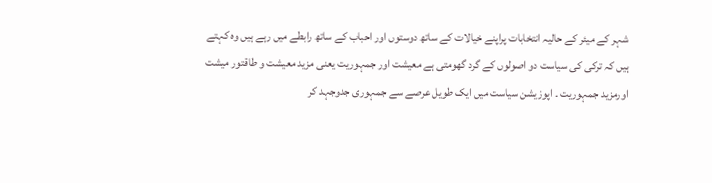شہر کے میئر کے حالیہ انتخابات پراپنے خیالات کے ساتھ دوستوں اور احباب کے ساتھ رابطے میں رہے ہیں وہ کہتے ہیں کہ ترکی کی سیاست دو اصولوں کے گرد گھومتی ہے معیشت اور جمہوریت یعنی مزید معیشت و طاقتور میشت اورمزید جمہوریت ۔ اپوزیشن سیاست میں ایک طویل عرصے سے جمہوری جدوجہد کر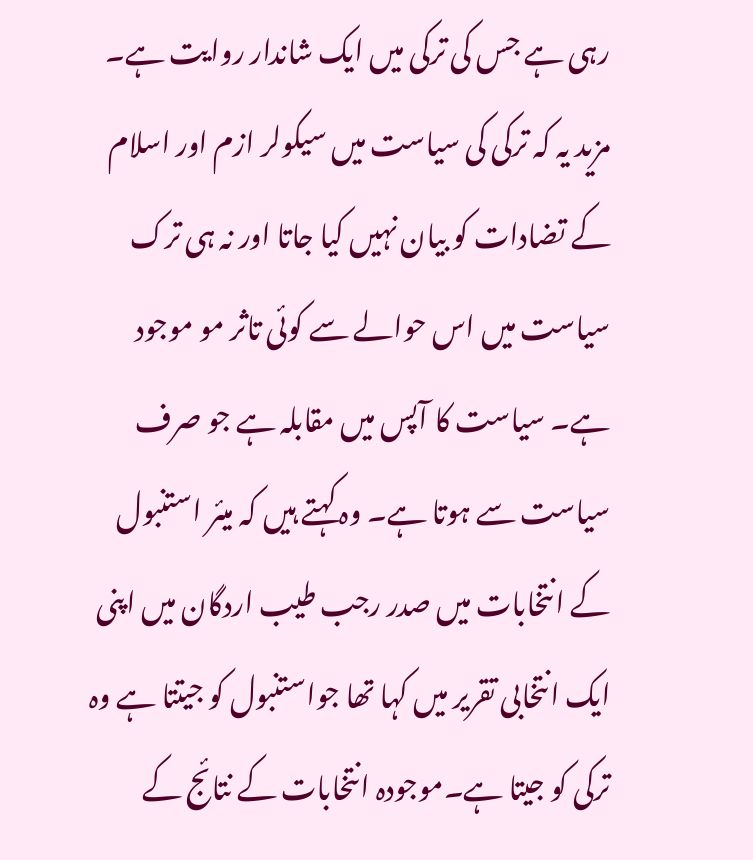رہی ہے جس کی ترکی میں ایک شاندار روایت ہے۔ مزید یہ کہ ترکی کی سیاست میں سیکولر ازم اور اسلام کے تضادات کو بیان نہیں کیا جاتا اور نہ ہی ترک سیاست میں اس حوالے سے کوئی تاثر مو موجود ہے۔ سیاست کا آپس میں مقابلہ ہے جو صرف سیاست سے ہوتا ہے۔ وہ کہتے ہیں کہ میئر استنبول کے انتخابات میں صدر رجب طیب اردگان میں اپنی ایک انتخابی تقریر میں کہا تھا جواستنبول کو جیتتا ہے وہ ترکی کو جیتا ہے۔موجودہ انتخابات کے نتائج کے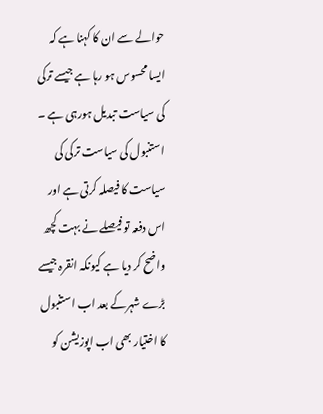حوالے سے ان کا کہنا ہے کہ ایسا محسوس ہو رہا ہے جیسے ترکی کی سیاست تبدیل ہورہی ہے ۔ استنبول کی سیاست ترکی کی سیاست کا فیصلہ کرتی ہے اور اس دفعہ تو فیصلے نے بہت کچھ واضح کر دیا ہے کیونکہ انقرہ جیسے بڑے شہرکے بعد اب استنبول کا اختیار بھی اب اپوزیشن کو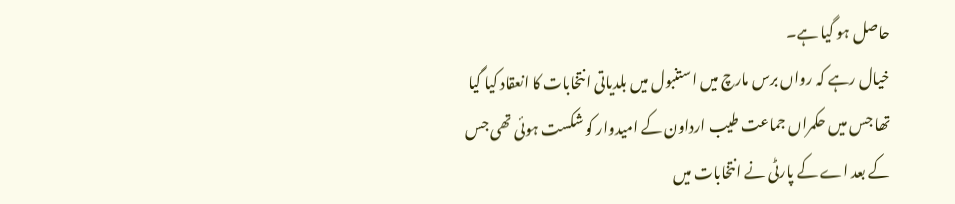حاصل ہو گیا ہے۔
خیال رہے کہ رواں برس مارچ میں استنبول میں بلدیاتی انتخابات کا انعقاد کیا گیا تھا جس میں حکمراں جماعت طیب ارداون کے امیدوار کو شکست ہوئی تھی جس کے بعد اے کے پارٹی نے انتخابات میں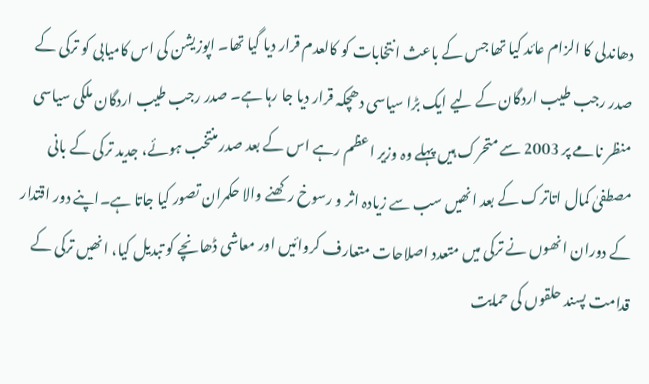دھاندلی کا الزام عائد کیا تھا جس کے باعث انتخابات کو کالعدم قرار دیا گیا تھا۔ اپوزیشن کی اس کامیابی کو ترکی کے صدر رجب طیب اردگان کے لیے ایک بڑا سیاسی دھچکہ قرار دیا جا رہا ہے۔ صدر رجب طیب اردگان ملکی سیاسی منظر نامے پر 2003 سے متحرک ہیں پہلے وہ وزیر اعظم رہے اس کے بعد صدر منتخب ہوئے، جدید ترکی کے بانی مصطفیٰ کمال اتاترک کے بعد انھیں سب سے زیادہ اثر و رسوخ رکھنے والا حکمران تصور کیا جاتا ہے۔اپنے دور اقتدار کے دوران انھوں نے ترکی میں متعدد اصلاحات متعارف کروائیں اور معاشی ڈھانچے کو تبدیل کیا، انھیں ترکی کے قدامت پسند حلقوں کی حمایت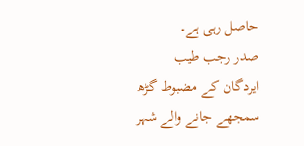حاصل رہی ہے۔
صدر رجب طیب ایردگان کے مضبوط گڑھ سمجھے جانے والے شہر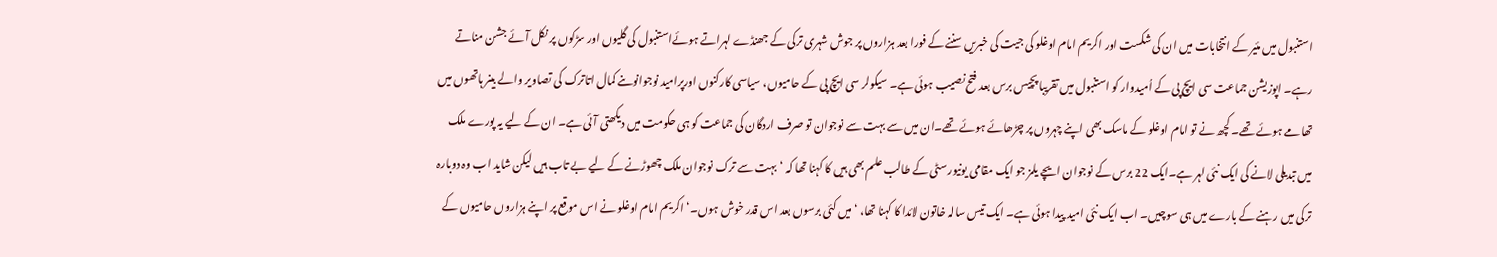استنبول میں مئیر کے انتخابات میں ان کی شکست اور اکریم امام اوغلو کی جیت کی خبریں سننے کے فورا بعد ہزاروں پر جوش شہری ترکی کے جھنڈے لہراتے ہوئےاستنبول کی گلیوں اور سڑکوں پر نکل آئے جشن مناتے رہے۔ اپوزیشن جماعت سی ایچ پی کے اُمیدوار کو استنبول میں تقریبا پچیس برس بعد فتح نصیب ہوئی ہے۔ سیکولر سی ایچ پی کے حامیوں، سیاسی کارکنوں اورپرامید نوجوانوںنے کمال اتاترک کی تصاویر والے بینر ہاتھوں میں تھامے ہوئے تھے۔ کچھ نے تو امام اوغلو کے ماسک بھی اپنے چہروں پر چڑھائے ہوئے تھے۔ان میں سے بہت سے نوجوان تو صرف اردگان کی جماعت کو ہی حکومت میں دیکھتی آئی ہے۔ ان کے لیے یہ پورے ملک میں تبدیلی لانے کی ایک نئی لہر ہے۔ایک 22 برس کے نوجوان ایچے یلمز جو ایک مقامی یونیورسٹی کے طالب علم بھی ہیں کا کہنا تھا کہ ‘بہت سے ترک نوجوان ملک چھوڑنے کے لیے بے تاب ہیں لیکن شاید اب وہ دوبارہ ترکی میں رہنے کے بارے میں ہی سوچیں۔ اب ایک نئی امید پیدا ہوئی ہے۔ ایک تیس سالہ خاتون لائدا کا کہنا تھا، ‘میں کئی برسوں بعد اس قدر خوش ہوں۔‘ اکریم امام اوغلو نے اس موقع پر اپنے ہزاروں حامیوں کے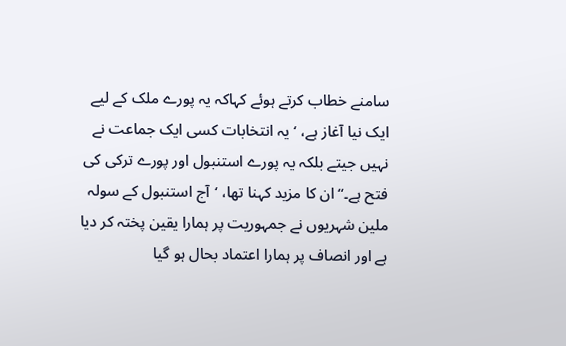سامنے خطاب کرتے ہوئے کہاکہ یہ پورے ملک کے لیے ایک نیا آغاز ہے، ‘یہ انتخابات کسی ایک جماعت نے نہیں جیتے بلکہ یہ پورے استنبول اور پورے ترکی کی فتح ہے۔‘‘ ان کا مزید کہنا تھا، ‘آج استنبول کے سولہ ملین شہریوں نے جمہوریت پر ہمارا یقین پختہ کر دیا ہے اور انصاف پر ہمارا اعتماد بحال ہو گیا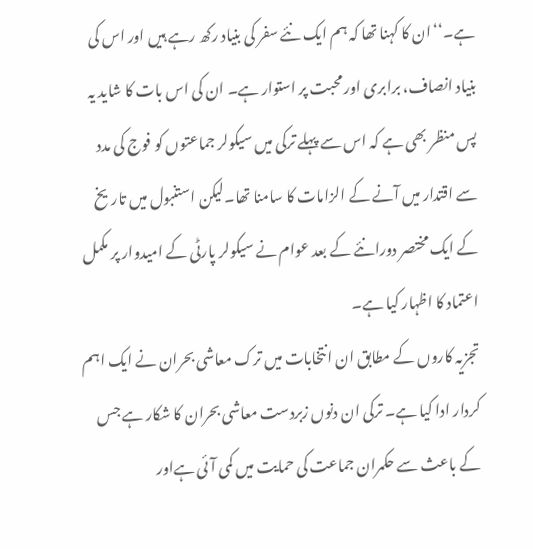ہے۔‘‘ان کا کہنا تھا کہ ہم ایک نئے سفر کی بنیاد رکھ رہے ہیں اور اس کی بنیاد انصاف، برابری اور محبت پر استوار ہے۔ ان کی اس بات کا شاید یہ پس منظر بھی ہے کہ اس سے پہلے ترکی میں سیکولر جماعتوں کو فوج کی مدد سے اقتدار میں آنے کے الزامات کا سامنا تھا۔لیکن استنبول میں تاریخ کے ایک مختصر دورانئے کے بعد عوام نے سیکولر پارٹی کے امیدوار پر مکمل اعتماد کا اظہار کیا ہے۔
تجزیہ کاروں کے مطابق ان انتخابات میں ترک معاشی بحران نے ایک اہم کردار ادا کیا ہے۔ ترکی ان دنوں زبردست معاشی بحران کا شکار ہے جس کے باعث سے حکمران جماعت کی حمایت میں کمی آئی ہےاور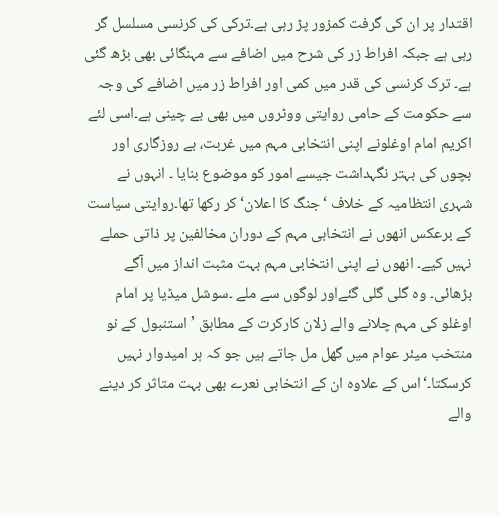اقتدار پر ان کی گرفت کمزور پڑ رہی ہے۔ترکی کی کرنسی مسلسل گر رہی ہے جبکہ افراط زر کی شرح میں اضافے سے مہنگائی بھی بڑھ گئی ہے۔ ترک کرنسی کی قدر میں کمی اور افراط زر میں اضافے کی وجہ سے حکومت کے حامی روایتی ووٹروں میں بھی بے چینی ہے۔اسی لئے اکریم امام اوغلونے اپنی انتخابی مہم میں غربت، بے روزگاری اور بچوں کی بہتر نگہداشت جیسے امور کو موضوع بنایا ۔ انہوں نے شہری انتظامیہ کے خلاف ‘جنگ کا اعلان‘ کر رکھا تھا۔روایتی سیاست کے برعکس انھوں نے انتخابی مہم کے دوران مخالفین پر ذاتی حملے نہیں کیے۔ انھوں نے اپنی انتخابی مہم بہت مثبت انداز میں آگے بڑھائی۔ وہ گلی گلی گئےاور لوگوں سے ملے ۔سوشل میڈیا پر امام اوغلو کی مہم چلانے والے زلان کارکرت کے مطابق ’استنبول کے نو منتخب میئر عوام میں گھل مل جاتے ہیں جو کہ ہر امیدوار نہیں کرسکتا۔‘اس کے علاوہ ان کے انتخابی نعرے بھی بہت متاثر کر دینے والے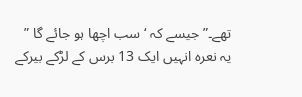تھے۔”جیسے کہ ‘سب اچھا ہو جائے گا ” یہ نعرہ انہیں ایک 13 برس کے لڑکے بیرکے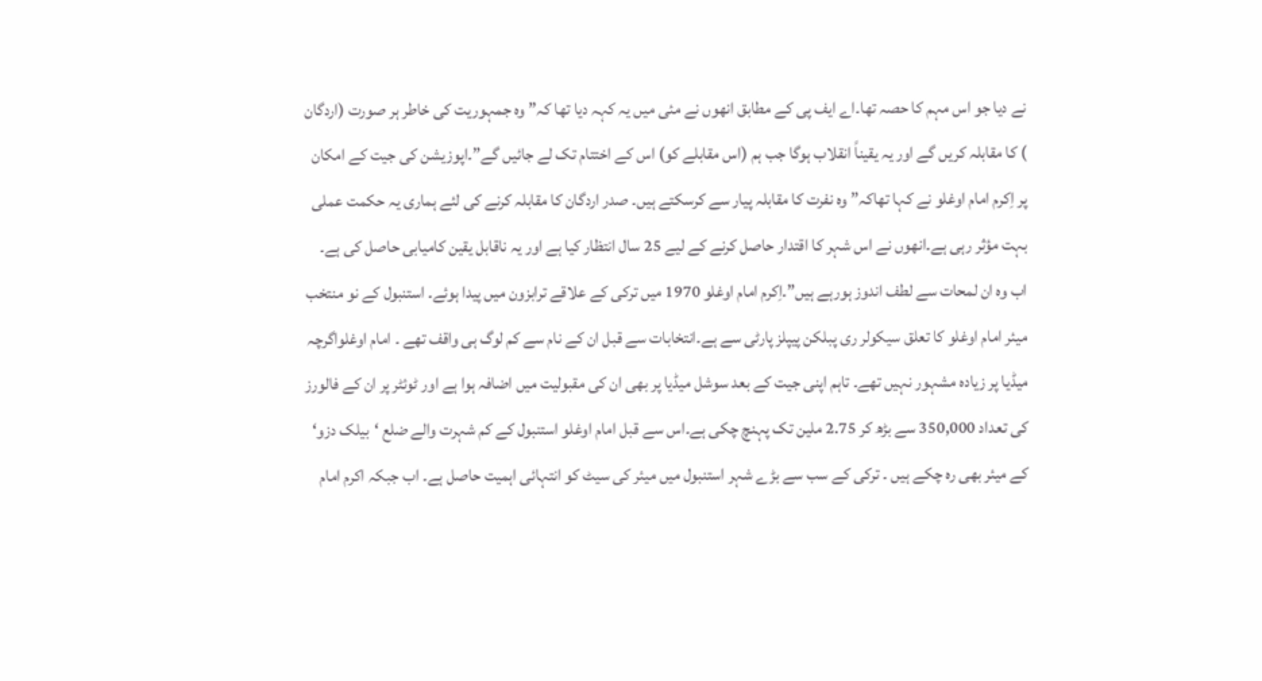نے دیا جو اس مہم کا حصہ تھا۔اے ایف پی کے مطابق انھوں نے مئی میں یہ کہہ دیا تھا کہ” وہ جمہوریت کی خاطر ہر صورت (اردگان ) کا مقابلہ کریں گے اور یہ یقیناً انقلاب ہوگا جب ہم (اس مقابلے کو) اس کے اختتام تک لے جائیں گے”۔اپوزیشن کی جیت کے امکان پر اِکرم امام اوغلو نے کہا تھاکہ” وہ نفرت کا مقابلہ پیار سے کرسکتے ہیں۔ صدر اردگان کا مقابلہ کرنے کی لئے ہماری یہ حکمت عملی بہت مؤثر رہی ہے۔انھوں نے اس شہر کا اقتدار حاصل کرنے کے لیے 25 سال انتظار کیا ہے اور یہ ناقابل یقین کامیابی حاصل کی ہے۔ اب وہ ان لمحات سے لطف اندوز ہورہے ہیں”۔اِکرم امام اوغلو 1970 میں ترکی کے علاقے ترابزون میں پیدا ہوئے۔ استنبول کے نو منتخب میئر امام اوغلو کا تعلق سیکولر ری پبلکن پیپلز پارٹی سے ہے۔انتخابات سے قبل ان کے نام سے کم لوگ ہی واقف تھے ۔ امام اوغلواگرچہ میڈیا پر زیادہ مشہور نہیں تھے۔ تاہم اپنی جیت کے بعد سوشل میڈیا پر بھی ان کی مقبولیت میں اضافہ ہوا ہے اور ٹوئٹر پر ان کے فالورز کی تعداد 350,000 سے بڑھ کر 2.75 ملین تک پہنچ چکی ہے۔اس سے قبل امام اوغلو استنبول کے کم شہرت والے ضلع ‘بیلک دزو‘ کے میئر بھی رہ چکے ہیں ۔ ترکی کے سب سے بڑے شہر استنبول میں میئر کی سیٹ کو انتہائی اہمیت حاصل ہے۔ اب جبکہ اکرم امام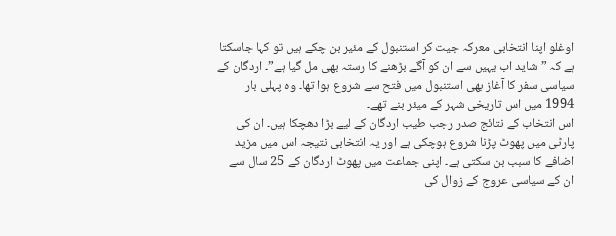اوغلو اپنا انتخابی معرکہ جیت کر استنبول کے مئیر بن چکے ہیں تو کہا جاسکتا ہے کہ ” شاید اب یہیں سے ان کو آگے بڑھنے کا رستہ بھی مل گیا ہے”۔ اردگان کے سیاسی سفر کا آغاز بھی استنبول میں فتح سے شروع ہوا تھا۔ وہ پہلی بار 1994 میں اس تاریخی شہر کے میئر بنے تھے۔
اس انتخاب کے نتائج صدر رجب طیب اردگان کے لیے بڑا دھچکا ہیں۔ ان کی پارٹی میں پھوٹ پڑنا شروع ہوچکی ہے اور یہ انتخابی نتیجہ اس میں مزید اضافے کا سبب بن سکتی ہے۔ اپنی جماعت میں پھوٹ اردگان کے 25 سال سے ان کے سیاسی عروج کے زوال کی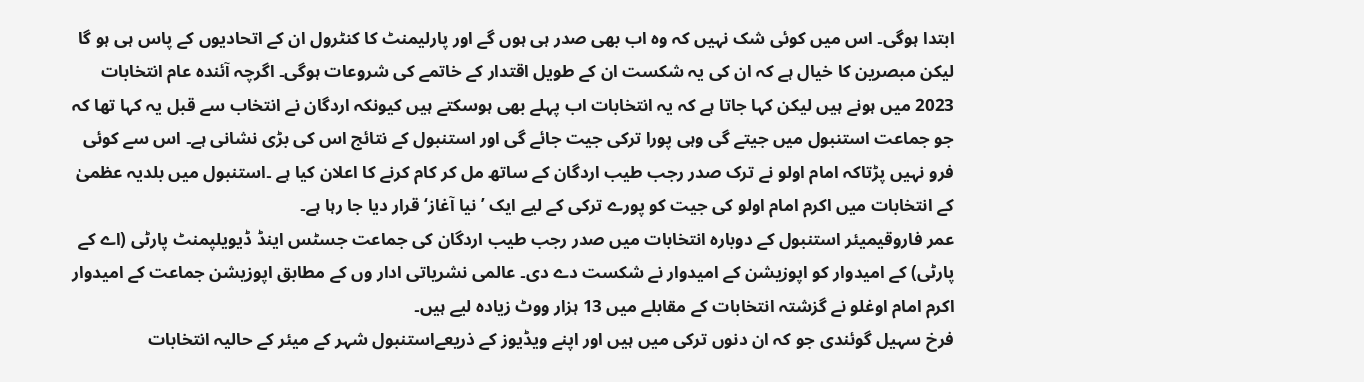ابتدا ہوگی۔ اس میں کوئی شک نہیں کہ وہ اب بھی صدر ہی ہوں گے اور پارلیمنٹ کا کنٹرول ان کے اتحادیوں کے پاس ہی ہو گا لیکن مبصرین کا خیال ہے کہ ان کی یہ شکست ان کے طویل اقتدار کے خاتمے کی شروعات ہوگی۔ اگرچہ آئندہ عام انتخابات 2023 میں ہونے ہیں لیکن کہا جاتا ہے کہ یہ انتخابات اب پہلے بھی ہوسکتے ہیں کیونکہ اردگان نے انتخاب سے قبل یہ کہا تھا کہ جو جماعت استنبول میں جیتے گی وہی پورا ترکی جیت جائے گی اور استنبول کے نتائج اس کی بڑی نشانی ہے۔ اس سے کوئی فرو نہیں پڑتاکہ امام اولو نے ترک صدر رجب طیب اردگان کے ساتھ مل کر کام کرنے کا اعلان کیا ہے ۔استنبول میں بلدیہ عظمیٰ کے انتخابات میں اکرم امام اولو کی جیت کو پورے ترکی کے لیے ایک ’نیا آغاز‘ قرار دیا جا رہا ہے۔
عمر فاروقیمیئر استنبول کے دوبارہ انتخابات میں صدر رجب طیب اردگان کی جماعت جسٹس اینڈ ڈیویلپمنٹ پارٹی (اے کے پارٹی) کے امیدوار کو اپوزیشن کے امیدوار نے شکست دے دی۔ عالمی نشریاتی ادار وں کے مطابق اپوزیشن جماعت کے امیدوار اکرم امام اوغلو نے گزشتہ انتخابات کے مقابلے میں 13 ہزار ووٹ زیادہ لیے ہیں۔
فرخ سہیل گوئندی جو کہ ان دنوں ترکی میں ہیں اور اپنے ویڈیوز کے ذریعےاستنبول شہر کے میئر کے حالیہ انتخابات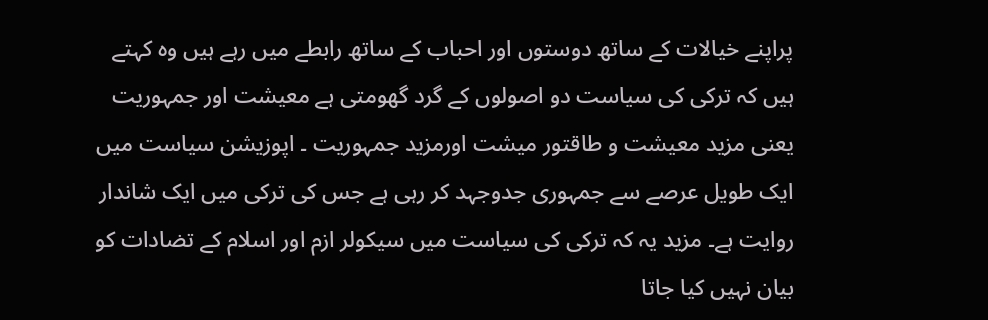پراپنے خیالات کے ساتھ دوستوں اور احباب کے ساتھ رابطے میں رہے ہیں وہ کہتے ہیں کہ ترکی کی سیاست دو اصولوں کے گرد گھومتی ہے معیشت اور جمہوریت یعنی مزید معیشت و طاقتور میشت اورمزید جمہوریت ۔ اپوزیشن سیاست میں ایک طویل عرصے سے جمہوری جدوجہد کر رہی ہے جس کی ترکی میں ایک شاندار روایت ہے۔ مزید یہ کہ ترکی کی سیاست میں سیکولر ازم اور اسلام کے تضادات کو بیان نہیں کیا جاتا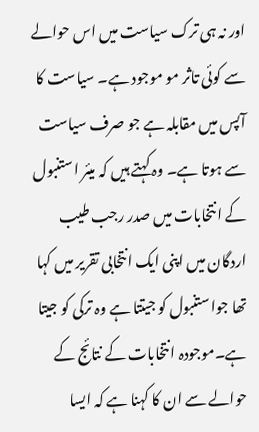اور نہ ہی ترک سیاست میں اس حوالے سے کوئی تاثر مو موجود ہے۔ سیاست کا آپس میں مقابلہ ہے جو صرف سیاست سے ہوتا ہے۔ وہ کہتے ہیں کہ میئر استنبول کے انتخابات میں صدر رجب طیب اردگان میں اپنی ایک انتخابی تقریر میں کہا تھا جواستنبول کو جیتتا ہے وہ ترکی کو جیتا ہے۔موجودہ انتخابات کے نتائج کے حوالے سے ان کا کہنا ہے کہ ایسا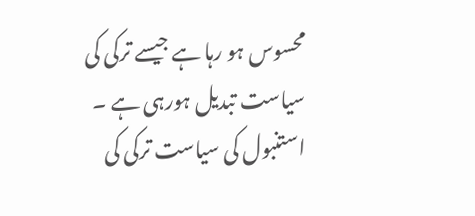محسوس ہو رہا ہے جیسے ترکی کی سیاست تبدیل ہورہی ہے ۔ استنبول کی سیاست ترکی کی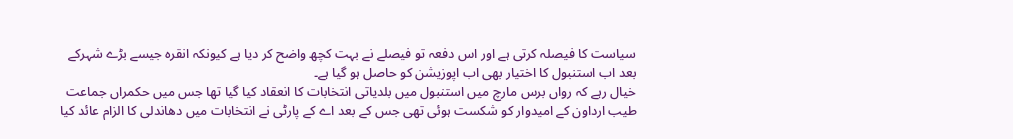سیاست کا فیصلہ کرتی ہے اور اس دفعہ تو فیصلے نے بہت کچھ واضح کر دیا ہے کیونکہ انقرہ جیسے بڑے شہرکے بعد اب استنبول کا اختیار بھی اب اپوزیشن کو حاصل ہو گیا ہے۔
خیال رہے کہ رواں برس مارچ میں استنبول میں بلدیاتی انتخابات کا انعقاد کیا گیا تھا جس میں حکمراں جماعت طیب ارداون کے امیدوار کو شکست ہوئی تھی جس کے بعد اے کے پارٹی نے انتخابات میں دھاندلی کا الزام عائد کیا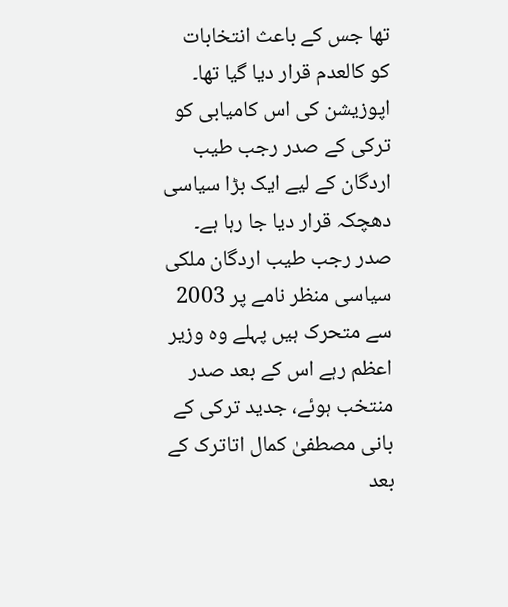تھا جس کے باعث انتخابات کو کالعدم قرار دیا گیا تھا۔ اپوزیشن کی اس کامیابی کو ترکی کے صدر رجب طیب اردگان کے لیے ایک بڑا سیاسی دھچکہ قرار دیا جا رہا ہے۔ صدر رجب طیب اردگان ملکی سیاسی منظر نامے پر 2003 سے متحرک ہیں پہلے وہ وزیر اعظم رہے اس کے بعد صدر منتخب ہوئے، جدید ترکی کے بانی مصطفیٰ کمال اتاترک کے بعد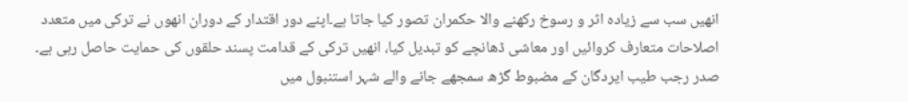انھیں سب سے زیادہ اثر و رسوخ رکھنے والا حکمران تصور کیا جاتا ہے۔اپنے دور اقتدار کے دوران انھوں نے ترکی میں متعدد اصلاحات متعارف کروائیں اور معاشی ڈھانچے کو تبدیل کیا، انھیں ترکی کے قدامت پسند حلقوں کی حمایت حاصل رہی ہے۔
صدر رجب طیب ایردگان کے مضبوط گڑھ سمجھے جانے والے شہر استنبول میں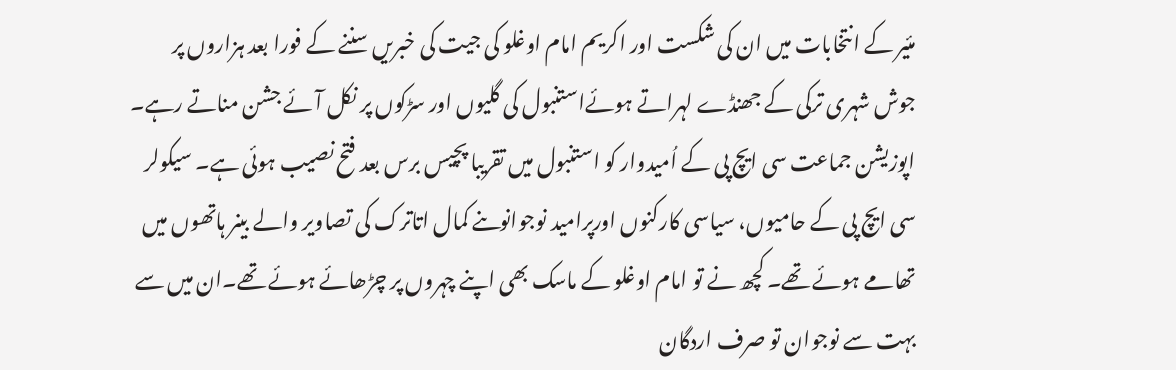مئیر کے انتخابات میں ان کی شکست اور اکریم امام اوغلو کی جیت کی خبریں سننے کے فورا بعد ہزاروں پر جوش شہری ترکی کے جھنڈے لہراتے ہوئےاستنبول کی گلیوں اور سڑکوں پر نکل آئے جشن مناتے رہے۔ اپوزیشن جماعت سی ایچ پی کے اُمیدوار کو استنبول میں تقریبا پچیس برس بعد فتح نصیب ہوئی ہے۔ سیکولر سی ایچ پی کے حامیوں، سیاسی کارکنوں اورپرامید نوجوانوںنے کمال اتاترک کی تصاویر والے بینر ہاتھوں میں تھامے ہوئے تھے۔ کچھ نے تو امام اوغلو کے ماسک بھی اپنے چہروں پر چڑھائے ہوئے تھے۔ان میں سے بہت سے نوجوان تو صرف اردگان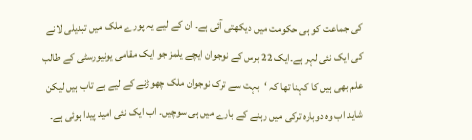کی جماعت کو ہی حکومت میں دیکھتی آئی ہے۔ ان کے لیے یہ پورے ملک میں تبدیلی لانے کی ایک نئی لہر ہے۔ایک 22 برس کے نوجوان ایچے یلمز جو ایک مقامی یونیورسٹی کے طالب علم بھی ہیں کا کہنا تھا کہ ‘بہت سے ترک نوجوان ملک چھوڑنے کے لیے بے تاب ہیں لیکن شاید اب وہ دوبارہ ترکی میں رہنے کے بارے میں ہی سوچیں۔ اب ایک نئی امید پیدا ہوئی ہے۔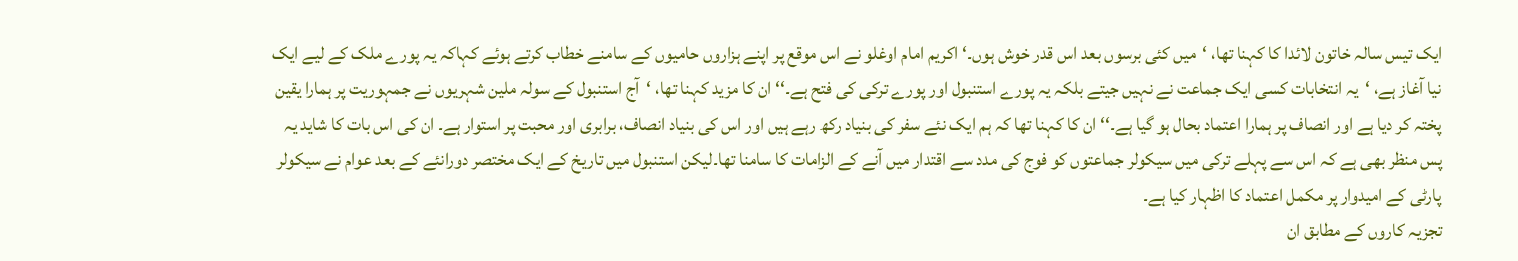ایک تیس سالہ خاتون لائدا کا کہنا تھا، ‘میں کئی برسوں بعد اس قدر خوش ہوں۔‘ اکریم امام اوغلو نے اس موقع پر اپنے ہزاروں حامیوں کے سامنے خطاب کرتے ہوئے کہاکہ یہ پورے ملک کے لیے ایک نیا آغاز ہے، ‘یہ انتخابات کسی ایک جماعت نے نہیں جیتے بلکہ یہ پورے استنبول اور پورے ترکی کی فتح ہے۔‘‘ ان کا مزید کہنا تھا، ‘آج استنبول کے سولہ ملین شہریوں نے جمہوریت پر ہمارا یقین پختہ کر دیا ہے اور انصاف پر ہمارا اعتماد بحال ہو گیا ہے۔‘‘ان کا کہنا تھا کہ ہم ایک نئے سفر کی بنیاد رکھ رہے ہیں اور اس کی بنیاد انصاف، برابری اور محبت پر استوار ہے۔ ان کی اس بات کا شاید یہ پس منظر بھی ہے کہ اس سے پہلے ترکی میں سیکولر جماعتوں کو فوج کی مدد سے اقتدار میں آنے کے الزامات کا سامنا تھا۔لیکن استنبول میں تاریخ کے ایک مختصر دورانئے کے بعد عوام نے سیکولر پارٹی کے امیدوار پر مکمل اعتماد کا اظہار کیا ہے۔
تجزیہ کاروں کے مطابق ان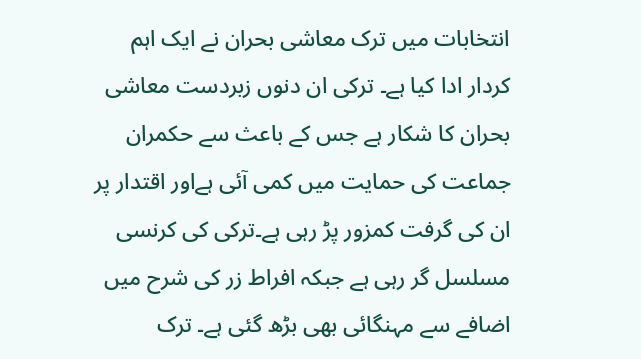انتخابات میں ترک معاشی بحران نے ایک اہم کردار ادا کیا ہے۔ ترکی ان دنوں زبردست معاشی بحران کا شکار ہے جس کے باعث سے حکمران جماعت کی حمایت میں کمی آئی ہےاور اقتدار پر ان کی گرفت کمزور پڑ رہی ہے۔ترکی کی کرنسی مسلسل گر رہی ہے جبکہ افراط زر کی شرح میں اضافے سے مہنگائی بھی بڑھ گئی ہے۔ ترک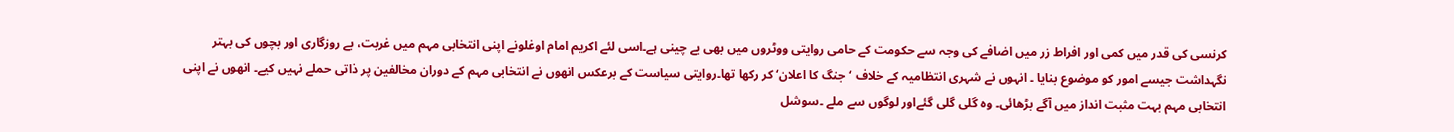کرنسی کی قدر میں کمی اور افراط زر میں اضافے کی وجہ سے حکومت کے حامی روایتی ووٹروں میں بھی بے چینی ہے۔اسی لئے اکریم امام اوغلونے اپنی انتخابی مہم میں غربت، بے روزگاری اور بچوں کی بہتر نگہداشت جیسے امور کو موضوع بنایا ۔ انہوں نے شہری انتظامیہ کے خلاف ‘جنگ کا اعلان‘ کر رکھا تھا۔روایتی سیاست کے برعکس انھوں نے انتخابی مہم کے دوران مخالفین پر ذاتی حملے نہیں کیے۔ انھوں نے اپنی انتخابی مہم بہت مثبت انداز میں آگے بڑھائی۔ وہ گلی گلی گئےاور لوگوں سے ملے ۔سوشل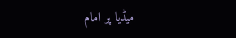میڈیا پر امام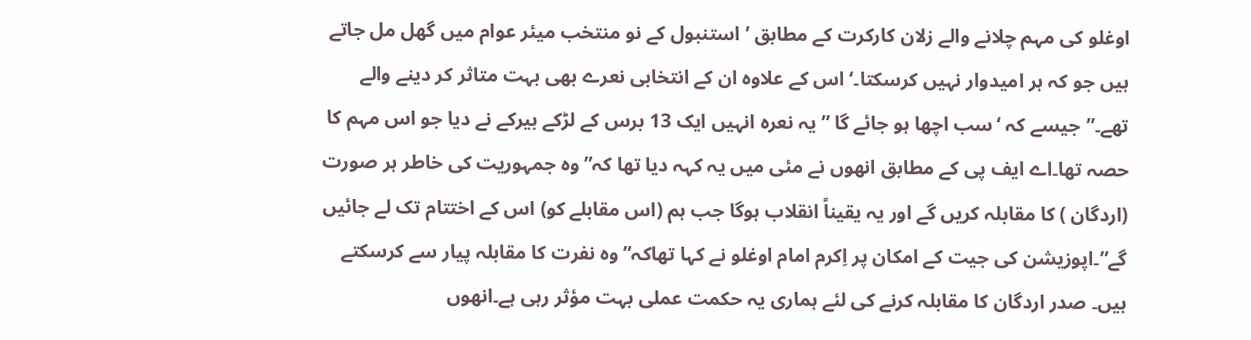اوغلو کی مہم چلانے والے زلان کارکرت کے مطابق ’استنبول کے نو منتخب میئر عوام میں گھل مل جاتے ہیں جو کہ ہر امیدوار نہیں کرسکتا۔‘اس کے علاوہ ان کے انتخابی نعرے بھی بہت متاثر کر دینے والے تھے۔”جیسے کہ ‘سب اچھا ہو جائے گا ” یہ نعرہ انہیں ایک 13 برس کے لڑکے بیرکے نے دیا جو اس مہم کا حصہ تھا۔اے ایف پی کے مطابق انھوں نے مئی میں یہ کہہ دیا تھا کہ” وہ جمہوریت کی خاطر ہر صورت (اردگان ) کا مقابلہ کریں گے اور یہ یقیناً انقلاب ہوگا جب ہم (اس مقابلے کو) اس کے اختتام تک لے جائیں گے”۔اپوزیشن کی جیت کے امکان پر اِکرم امام اوغلو نے کہا تھاکہ” وہ نفرت کا مقابلہ پیار سے کرسکتے ہیں۔ صدر اردگان کا مقابلہ کرنے کی لئے ہماری یہ حکمت عملی بہت مؤثر رہی ہے۔انھوں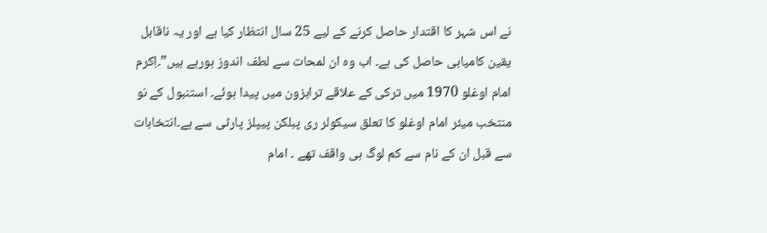نے اس شہر کا اقتدار حاصل کرنے کے لیے 25 سال انتظار کیا ہے اور یہ ناقابل یقین کامیابی حاصل کی ہے۔ اب وہ ان لمحات سے لطف اندوز ہورہے ہیں”۔اِکرم امام اوغلو 1970 میں ترکی کے علاقے ترابزون میں پیدا ہوئے۔ استنبول کے نو منتخب میئر امام اوغلو کا تعلق سیکولر ری پبلکن پیپلز پارٹی سے ہے۔انتخابات سے قبل ان کے نام سے کم لوگ ہی واقف تھے ۔ امام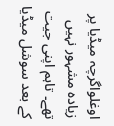اوغلواگرچہ میڈیا پر زیادہ مشہور نہیں تھے۔ تاہم اپنی جیت کے بعد سوشل میڈیا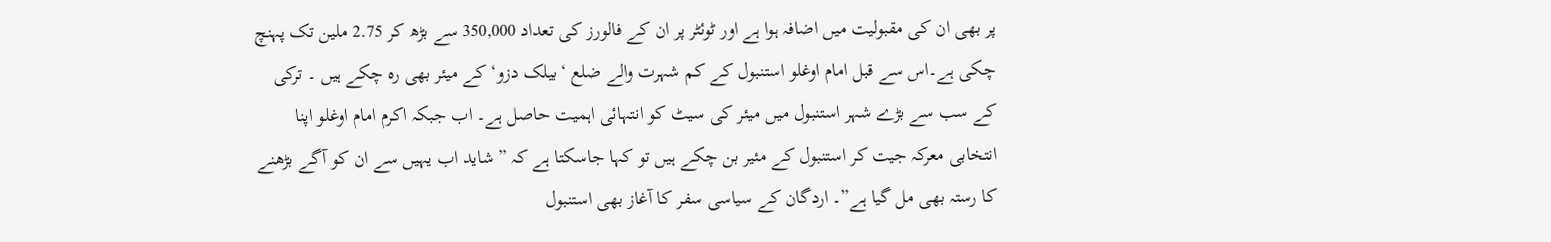پر بھی ان کی مقبولیت میں اضافہ ہوا ہے اور ٹوئٹر پر ان کے فالورز کی تعداد 350,000 سے بڑھ کر 2.75 ملین تک پہنچ چکی ہے۔اس سے قبل امام اوغلو استنبول کے کم شہرت والے ضلع ‘بیلک دزو‘ کے میئر بھی رہ چکے ہیں ۔ ترکی کے سب سے بڑے شہر استنبول میں میئر کی سیٹ کو انتہائی اہمیت حاصل ہے۔ اب جبکہ اکرم امام اوغلو اپنا انتخابی معرکہ جیت کر استنبول کے مئیر بن چکے ہیں تو کہا جاسکتا ہے کہ ” شاید اب یہیں سے ان کو آگے بڑھنے کا رستہ بھی مل گیا ہے”۔ اردگان کے سیاسی سفر کا آغاز بھی استنبول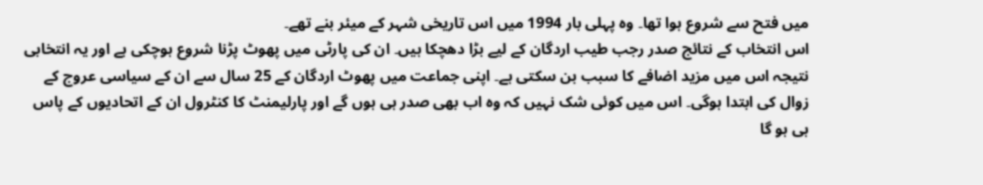میں فتح سے شروع ہوا تھا۔ وہ پہلی بار 1994 میں اس تاریخی شہر کے میئر بنے تھے۔
اس انتخاب کے نتائج صدر رجب طیب اردگان کے لیے بڑا دھچکا ہیں۔ ان کی پارٹی میں پھوٹ پڑنا شروع ہوچکی ہے اور یہ انتخابی نتیجہ اس میں مزید اضافے کا سبب بن سکتی ہے۔ اپنی جماعت میں پھوٹ اردگان کے 25 سال سے ان کے سیاسی عروج کے زوال کی ابتدا ہوگی۔ اس میں کوئی شک نہیں کہ وہ اب بھی صدر ہی ہوں گے اور پارلیمنٹ کا کنٹرول ان کے اتحادیوں کے پاس ہی ہو گا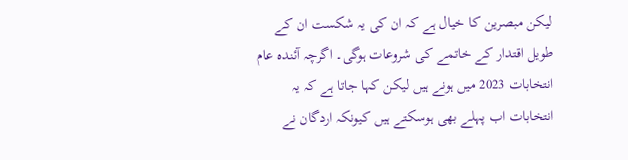لیکن مبصرین کا خیال ہے کہ ان کی یہ شکست ان کے طویل اقتدار کے خاتمے کی شروعات ہوگی۔ اگرچہ آئندہ عام انتخابات 2023 میں ہونے ہیں لیکن کہا جاتا ہے کہ یہ انتخابات اب پہلے بھی ہوسکتے ہیں کیونکہ اردگان نے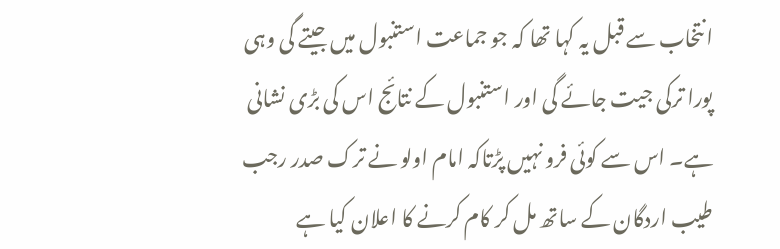انتخاب سے قبل یہ کہا تھا کہ جو جماعت استنبول میں جیتے گی وہی پورا ترکی جیت جائے گی اور استنبول کے نتائج اس کی بڑی نشانی ہے۔ اس سے کوئی فرو نہیں پڑتاکہ امام اولو نے ترک صدر رجب طیب اردگان کے ساتھ مل کر کام کرنے کا اعلان کیا ہے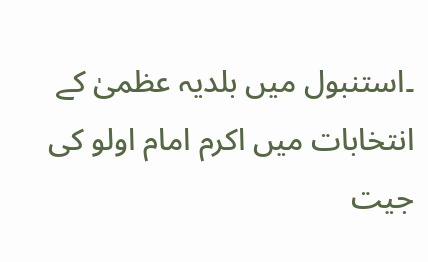۔استنبول میں بلدیہ عظمیٰ کے انتخابات میں اکرم امام اولو کی جیت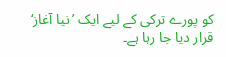کو پورے ترکی کے لیے ایک ’نیا آغاز‘ قرار دیا جا رہا ہے۔